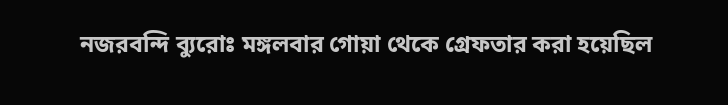নজরবন্দি ব্যুরোঃ মঙ্গলবার গোয়া থেকে গ্রেফতার করা হয়েছিল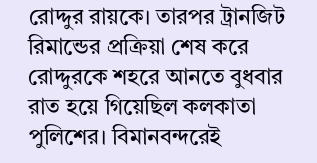রোদ্দুর রায়কে। তারপর ট্রানজিট রিমান্ডের প্রক্রিয়া শেষ করে রোদ্দুরকে শহরে আনতে বুধবার রাত হয়ে গিয়েছিল কলকাতা পুলিশের। বিমানবন্দরেই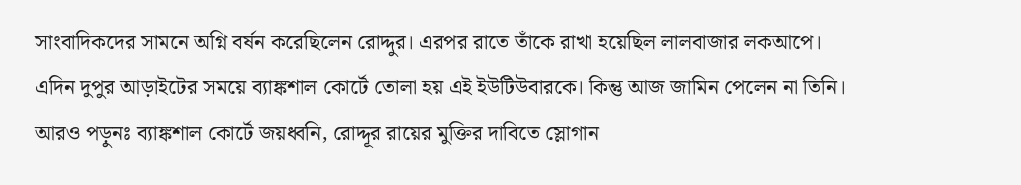সাংবাদিকদের সামনে অগ্নি বর্ষন করেছিলেন রোদ্দুর। এরপর রাতে তাঁকে রাখা হয়েছিল লালবাজার লকআপে। এদিন দুপুর আড়াইটের সময়ে ব্যাঙ্কশাল কোর্টে তোলা হয় এই ইউটিউবারকে। কিন্তু আজ জামিন পেলেন না তিনি।
আরও পড়ুনঃ ব্যাঙ্কশাল কোর্টে জয়ধ্বনি, রোদ্দূর রায়ের মুক্তির দাবিতে স্লোগান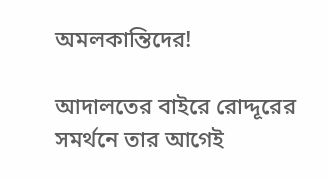অমলকান্তিদের!

আদালতের বাইরে রোদ্দূরের সমর্থনে তার আগেই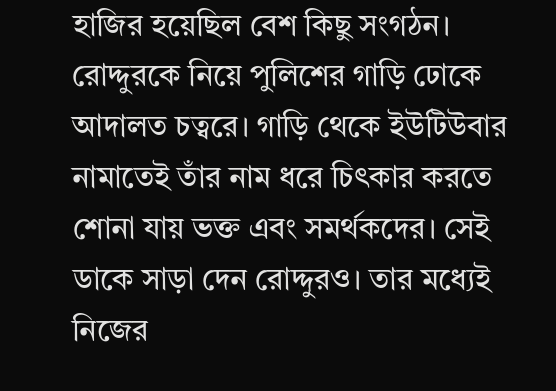হাজির হয়েছিল বেশ কিছু সংগঠন। রোদ্দুরকে নিয়ে পুলিশের গাড়ি ঢোকে আদালত চত্বরে। গাড়ি থেকে ইউটিউবার নামাতেই তাঁর নাম ধরে চিৎকার করতে শোনা যায় ভক্ত এবং সমর্থকদের। সেই ডাকে সাড়া দেন রোদ্দুরও। তার মধ্যেই নিজের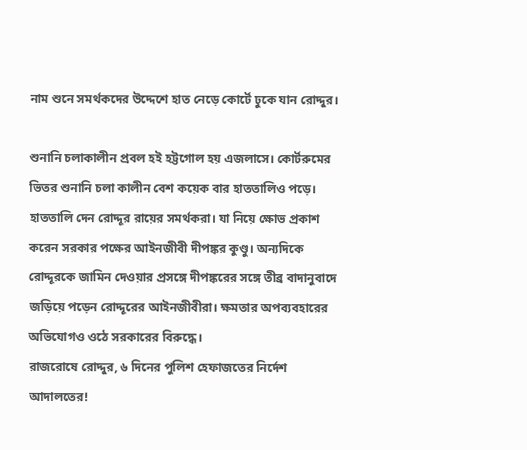নাম শুনে সমর্থকদের উদ্দেশে হাত নেড়ে কোর্টে ঢুকে যান রোদ্দুর।

শুনানি চলাকালীন প্রবল হই হট্টগোল হয় এজলাসে। কোর্টরুমের ভিতর শুনানি চলা কালীন বেশ কয়েক বার হাততালিও পড়ে। হাততালি দেন রোদ্দূর রায়ের সমর্থকরা। যা নিয়ে ক্ষোভ প্রকাশ করেন সরকার পক্ষের আইনজীবী দীপঙ্কর কুণ্ডু। অন্যদিকে রোদ্দূরকে জামিন দেওয়ার প্রসঙ্গে দীপঙ্করের সঙ্গে তীব্র বাদানুবাদে জড়িয়ে পড়েন রোদ্দূরের আইনজীবীরা। ক্ষমতার অপব্যবহারের অভিযোগও ওঠে সরকারের বিরুদ্ধে।
রাজরোষে রোদ্দুর, ৬ দিনের পুলিশ হেফাজতের নির্দেশ আদালতের!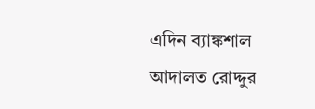এদিন ব্যাঙ্কশাল আদালত রোদ্দুর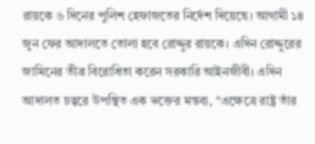রায়কে ৬ দিনের পুলিশ হেফাজতের নির্দেশ দিয়েছে। আগামী ১৪ জুন ফের আদালতে তোলা হবে রোদ্দুর রায়কে। এদিন রোদ্দুরের জামিনের তীব্র বিরোধিতা করেন সরকারি আইনজীবী। এদিন আদালত চত্বরে উপস্থিত এক ভক্তের মন্তব্য, “এক্ষেত্রে রাষ্ট্র তাঁর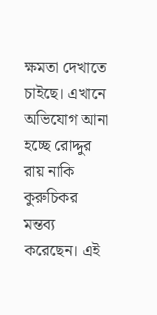ক্ষমতা দেখাতে চাইছে। এখানে অভিযোগ আনা হচ্ছে রোদ্দুর রায় নাকি কুরুচিকর মন্তব্য করেছেন। এই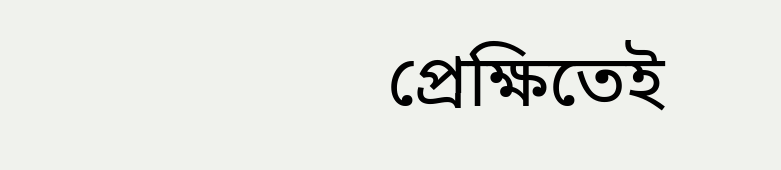প্রেক্ষিতেই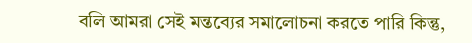বলি আমরা সেই মন্তব্যের সমালোচনা করতে পারি কিন্তু,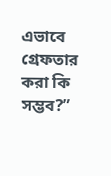এভাবে গ্রেফতার করা কি সম্ভব?”